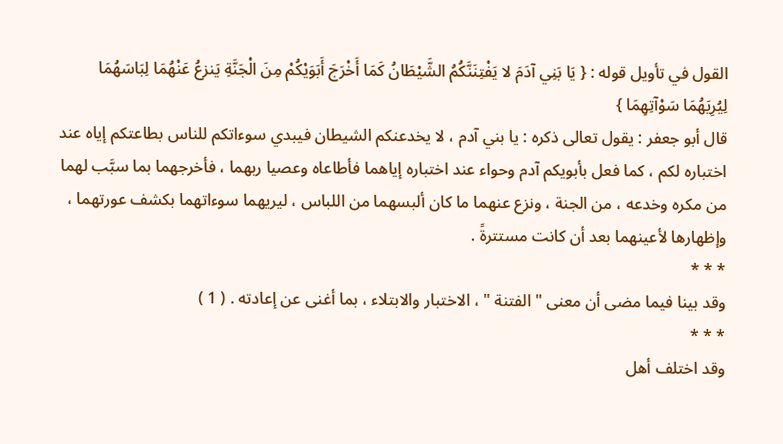القول في تأويل قوله : { يَا بَنِي آدَمَ لا يَفْتِنَنَّكُمُ الشَّيْطَانُ كَمَا أَخْرَجَ أَبَوَيْكُمْ مِنَ الْجَنَّةِ يَنزعُ عَنْهُمَا لِبَاسَهُمَا لِيُرِيَهُمَا سَوْآتِهِمَا }
قال أبو جعفر : يقول تعالى ذكره : يا بني آدم ، لا يخدعنكم الشيطان فيبدي سوءاتكم للناس بطاعتكم إياه عند اختباره لكم ، كما فعل بأبويكم آدم وحواء عند اختباره إياهما فأطاعاه وعصيا ربهما ، فأخرجهما بما سبَّب لهما من مكره وخدعه ، من الجنة ، ونزع عنهما ما كان ألبسهما من اللباس ، ليريهما سوءاتهما بكشف عورتهما ، وإظهارها لأعينهما بعد أن كانت مستترةً .
* * *
وقد بينا فيما مضى أن معنى " الفتنة " ، الاختبار والابتلاء ، بما أغنى عن إعادته . ( 1 )
* * *
وقد اختلف أهل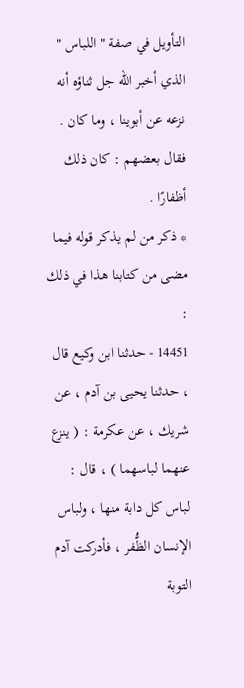التأويل في صفة " اللباس " الذي أخبر الله جل ثناؤه أنه نزعه عن أبوينا ، وما كان .
فقال بعضهم : كان ذلك أظفارًا .
* ذكر من لم يذكر قوله فيما مضى من كتابنا هذا في ذلك :
14451 - حدثنا ابن وكيع قال ، حدثنا يحيى بن آدم ، عن شريك ، عن عكرمة : ( ينزع عنهما لباسهما ) ، قال : لباس كل دابة منها ، ولباس الإنسان الظُّفر ، فأدركت آدم التوبة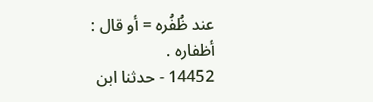عند ظُفُره = أو قال : أظفاره .
14452 - حدثنا ابن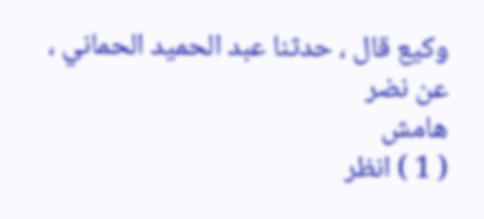وكيع قال ، حدثنا عبد الحميد الحماني ، عن نضر
هامش
( 1 ) انظر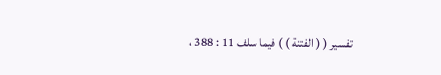تفسير ( ( الفتنة ) ) فيما سلف 11 : 388 ،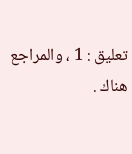تعليق : 1 ، والمراجع هناك .